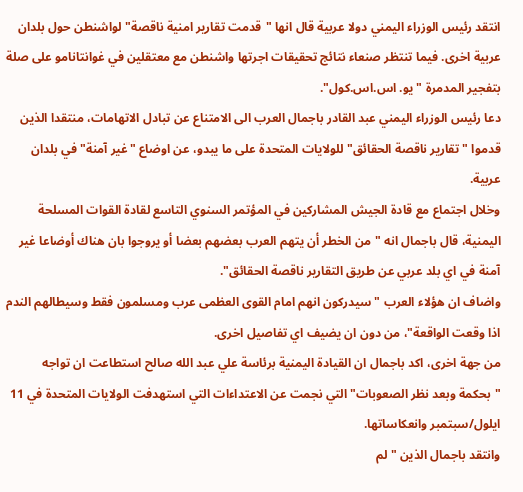انتقد رئيس الوزراء اليمني دولا عربية قال انها "قدمت تقارير امنية ناقصة" لواشنطن حول بلدان عربية اخرى. فيما تنتظر صنعاء نتائج تحقيقات اجرتها واشنطن مع معتقلين في غوانتانامو على صلة بتفجير المدمرة "يو. اس.اس.كول".
دعا رئيس الوزراء اليمني عبد القادر باجمال العرب الى الامتناع عن تبادل الاتهامات، منتقدا الذين قدموا "تقارير ناقصة الحقائق" للولايات المتحدة على ما يبدو، عن اوضاع "غير آمنة" في بلدان عربية.
وخلال اجتماع مع قادة الجيش المشاركين في المؤتمر السنوي التاسع لقادة القوات المسلحة اليمنية، قال باجمال انه "من الخطر أن يتهم العرب بعضهم بعضا أو يروجوا بان هناك أوضاعا غير آمنة في اي بلد عربي عن طريق التقارير ناقصة الحقائق".
واضاف ان هؤلاء العرب "سيدركون انهم امام القوى العظمى عرب ومسلمون فقط وسيطالهم الندم اذا وقعت الواقعة"، من دون ان يضيف اي تفاصيل اخرى.
من جهة اخرى، اكد باجمال ان القيادة اليمنية برئاسة علي عبد الله صالح استطاعت ان تواجه "بحكمة وبعد نظر الصعوبات" التي نجمت عن الاعتداءات التي استهدفت الولايات المتحدة في 11 ايلول/سبتمبر وانعكاساتها.
وانتقد باجمال الذين "لم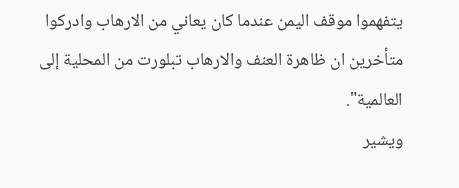يتفهموا موقف اليمن عندما كان يعاني من الارهاب وادركوا متأخرين ان ظاهرة العنف والارهاب تبلورت من المحلية إلى العالمية".
ويشير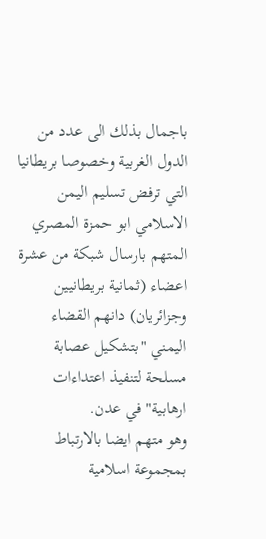باجمال بذلك الى عدد من الدول الغربية وخصوصا بريطانيا التي ترفض تسليم اليمن الاسلامي ابو حمزة المصري المتهم بارسال شبكة من عشرة اعضاء (ثمانية بريطانيين وجزائريان) دانهم القضاء اليمني "بتشكيل عصابة مسلحة لتنفيذ اعتداءات ارهابية" في عدن.
وهو متهم ايضا بالارتباط بمجموعة اسلامية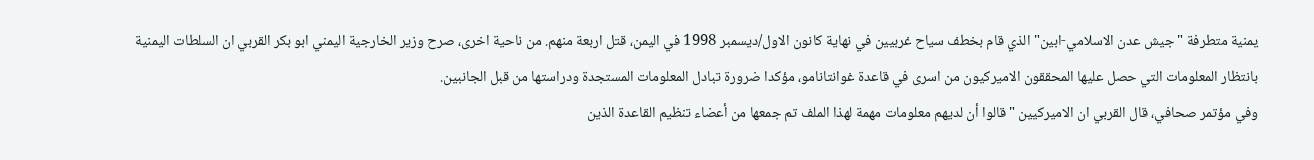يمنية متطرفة "جيش عدن الاسلامي-ابين" الذي قام بخطف سياح غربيين في نهاية كانون الاول/ديسمبر 1998 في اليمن، قتل اربعة منهم. من ناحية اخرى، صرح وزير الخارجية اليمني ابو بكر القربي ان السلطات اليمنية بانتظار المعلومات التي حصل عليها المحققون الاميركيون من اسرى في قاعدة غوانتانامو، مؤكدا ضرورة تبادل المعلومات المستجدة ودراستها من قبل الجانبين.
وفي مؤتمر صحافي، قال القربي ان الاميركيين "قالوا أن لديهم معلومات مهمة لهذا الملف تم جمعها من أعضاء تنظيم القاعدة الذين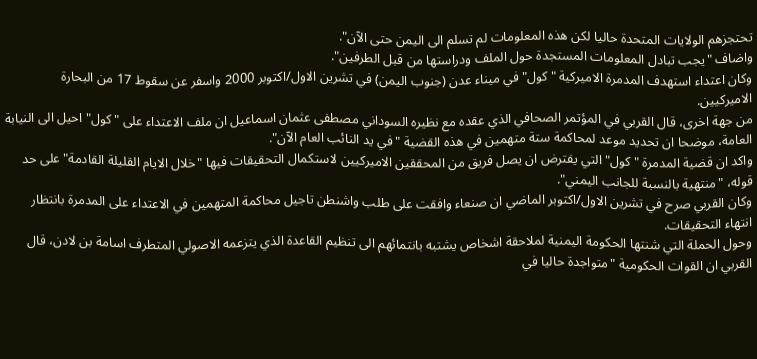تحتجزهم الولايات المتحدة حاليا لكن هذه المعلومات لم تسلم الى اليمن حتى الآن".
واضاف "يجب تبادل المعلومات المستجدة حول الملف ودراستها من قبل الطرفين".
وكان اعتداء استهدف المدمرة الاميركية "كول" في ميناء عدن (جنوب اليمن) في تشرين الاول/اكتوبر 2000 واسفر عن سقوط 17 من البحارة الاميركيين.
من جهة اخرى، قال القربي في المؤتمر الصحافي الذي عقده مع نظيره السوداني مصطفى عثمان اسماعيل ان ملف الاعتداء على "كول" احيل الى النيابة العامة، موضحا ان تحديد موعد لمحاكمة ستة متهمين في هذه القضية "في يد النائب العام الآن".
واكد ان قضية المدمرة "كول" التي يفترض ان يصل فريق من المحققين الاميركيين لاستكمال التحقيقات فيها "خلال الايام القليلة القادمة" على حد قوله، "منتهية بالنسبة للجانب اليمني".
وكان القربي صرح في تشرين الاول/اكتوبر الماضي ان صنعاء وافقت على طلب واشنطن تاجيل محاكمة المتهمين في الاعتداء على المدمرة بانتظار انتهاء التحقيقات.
وحول الحملة التي شنتها الحكومة اليمنية لملاحقة اشخاص يشتبه بانتمائهم الى تنظيم القاعدة الذي يتزعمه الاصولي المتطرف اسامة بن لادن، قال القربي ان القوات الحكومية "متواجدة حاليا في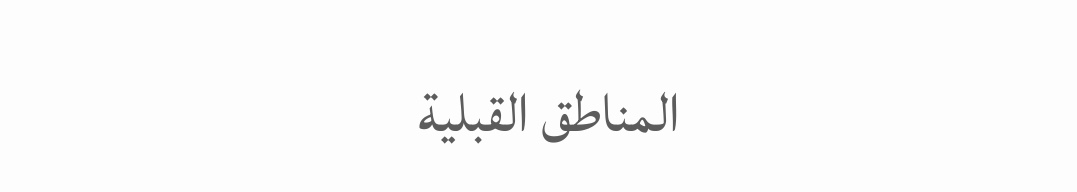المناطق القبلية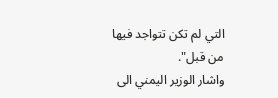التي لم تكن تتواجد فيها من قبل".
واشار الوزير اليمني الى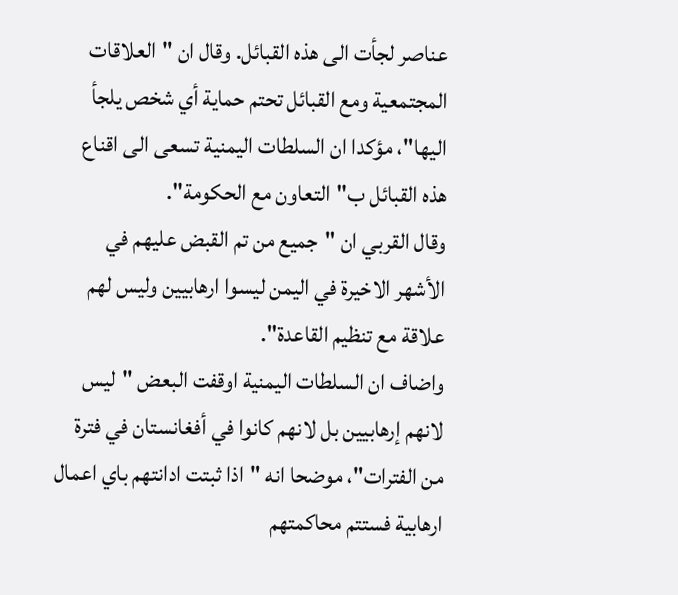عناصر لجأت الى هذه القبائل. وقال ان "العلاقات المجتمعية ومع القبائل تحتم حماية أي شخص يلجأ اليها"، مؤكدا ان السلطات اليمنية تسعى الى اقناع هذه القبائل ب"التعاون مع الحكومة".
وقال القربي ان "جميع من تم القبض عليهم في الأشهر الاخيرة في اليمن ليسوا ارهابيين وليس لهم علاقة مع تنظيم القاعدة".
واضاف ان السلطات اليمنية اوقفت البعض "ليس لانهم إرهابيين بل لانهم كانوا في أفغانستان في فترة من الفترات"، موضحا انه "اذا ثبتت ادانتهم باي اعمال ارهابية فستتم محاكمتهم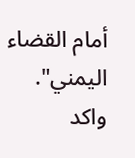أمام القضاء اليمني".
واكد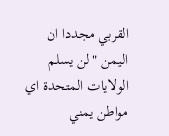القربي مجددا ان اليمن "لن يسلم الولايات المتحدة اي مواطن يمني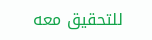للتحقيق معه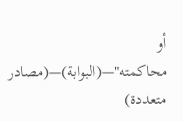أو محاكمته"—(البوابة)—(مصادر متعددة)